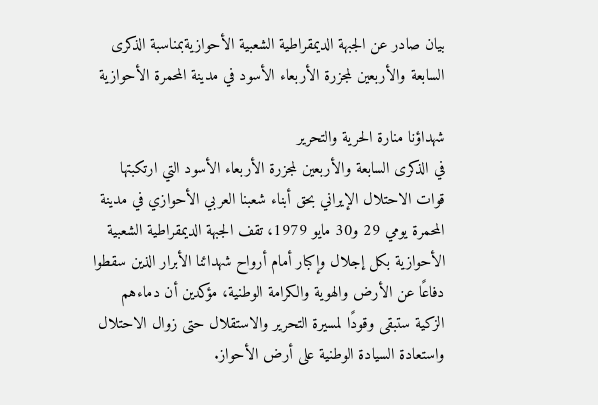بيان صادر عن الجبهة الديمقراطية الشعبية الأحوازيةبمناسبة الذكرى السابعة والأربعين لمجزرة الأربعاء الأسود في مدينة المحمرة الأحوازية

شهداؤنا منارة الحرية والتحرير
في الذكرى السابعة والأربعين لمجزرة الأربعاء الأسود التي ارتكبتها قوات الاحتلال الإيراني بحق أبناء شعبنا العربي الأحوازي في مدينة المحمرة يومي 29 و30 مايو 1979، تقف الجبهة الديمقراطية الشعبية الأحوازية بكل إجلال وإكبار أمام أرواح شهدائنا الأبرار الذين سقطوا دفاعًا عن الأرض والهوية والكرامة الوطنية، مؤكدين أن دماءهم الزكية ستبقى وقودًا لمسيرة التحرير والاستقلال حتى زوال الاحتلال واستعادة السيادة الوطنية على أرض الأحواز.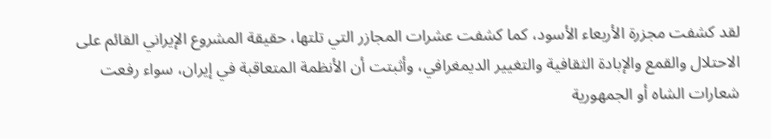لقد كشفت مجزرة الأربعاء الأسود، كما كشفت عشرات المجازر التي تلتها، حقيقة المشروع الإيراني القائم على الاحتلال والقمع والإبادة الثقافية والتغيير الديمغرافي، وأثبتت أن الأنظمة المتعاقبة في إيران، سواء رفعت شعارات الشاه أو الجمهورية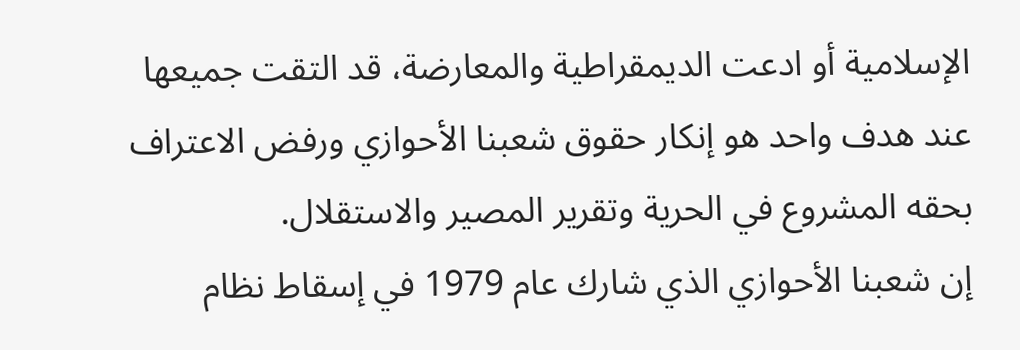الإسلامية أو ادعت الديمقراطية والمعارضة، قد التقت جميعها عند هدف واحد هو إنكار حقوق شعبنا الأحوازي ورفض الاعتراف بحقه المشروع في الحرية وتقرير المصير والاستقلال.
إن شعبنا الأحوازي الذي شارك عام 1979 في إسقاط نظام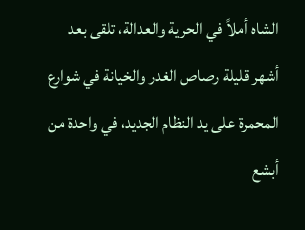الشاه أملاً في الحرية والعدالة، تلقى بعد أشهر قليلة رصاص الغدر والخيانة في شوارع المحمرة على يد النظام الجديد، في واحدة من أبشع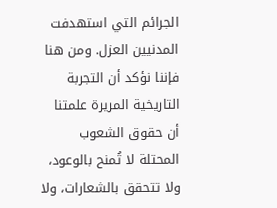الجرائم التي استهدفت المدنيين العزل. ومن هنا فإننا نؤكد أن التجربة التاريخية المريرة علمتنا أن حقوق الشعوب المحتلة لا تُمنح بالوعود، ولا تتحقق بالشعارات، ولا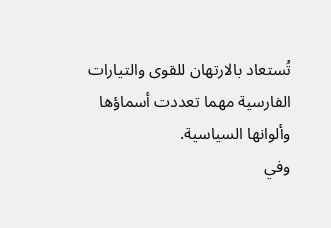تُستعاد بالارتهان للقوى والتيارات الفارسية مهما تعددت أسماؤها وألوانها السياسية.
وفي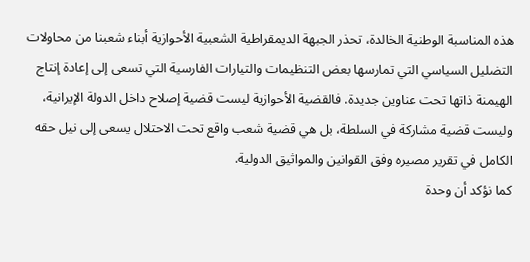هذه المناسبة الوطنية الخالدة، تحذر الجبهة الديمقراطية الشعبية الأحوازية أبناء شعبنا من محاولات التضليل السياسي التي تمارسها بعض التنظيمات والتيارات الفارسية التي تسعى إلى إعادة إنتاج الهيمنة ذاتها تحت عناوين جديدة. فالقضية الأحوازية ليست قضية إصلاح داخل الدولة الإيرانية، وليست قضية مشاركة في السلطة، بل هي قضية شعب واقع تحت الاحتلال يسعى إلى نيل حقه الكامل في تقرير مصيره وفق القوانين والمواثيق الدولية.
كما نؤكد أن وحدة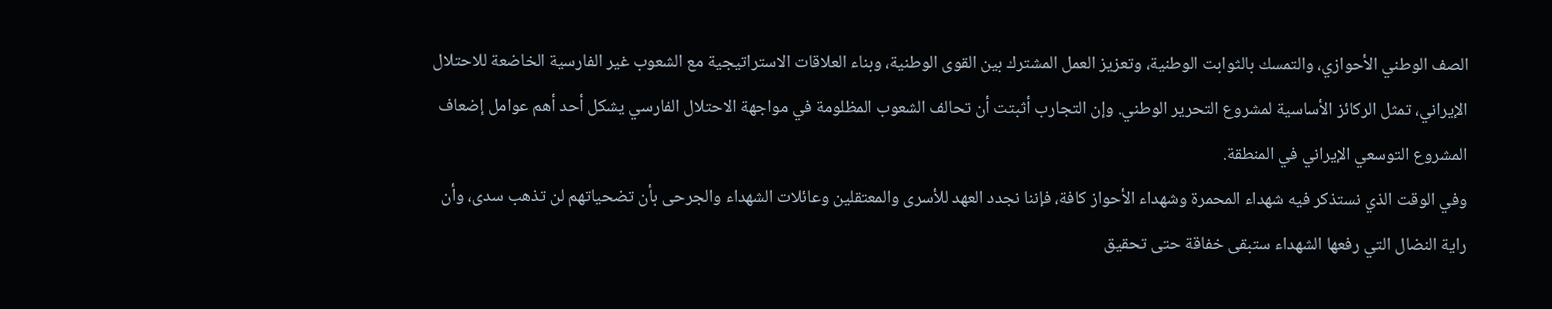الصف الوطني الأحوازي، والتمسك بالثوابت الوطنية، وتعزيز العمل المشترك بين القوى الوطنية، وبناء العلاقات الاستراتيجية مع الشعوب غير الفارسية الخاضعة للاحتلال الإيراني، تمثل الركائز الأساسية لمشروع التحرير الوطني. وإن التجارب أثبتت أن تحالف الشعوب المظلومة في مواجهة الاحتلال الفارسي يشكل أحد أهم عوامل إضعاف المشروع التوسعي الإيراني في المنطقة.
وفي الوقت الذي نستذكر فيه شهداء المحمرة وشهداء الأحواز كافة، فإننا نجدد العهد للأسرى والمعتقلين وعائلات الشهداء والجرحى بأن تضحياتهم لن تذهب سدى، وأن راية النضال التي رفعها الشهداء ستبقى خفاقة حتى تحقيق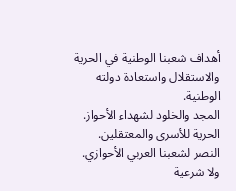أهداف شعبنا الوطنية في الحرية والاستقلال واستعادة دولته الوطنية.
المجد والخلود لشهداء الأحواز.
الحرية للأسرى والمعتقلين.
النصر لشعبنا العربي الأحوازي.
ولا شرعية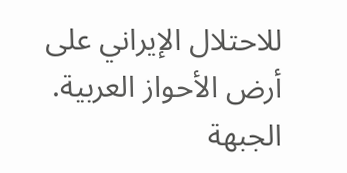للاحتلال الإيراني على أرض الأحواز العربية.
الجبهة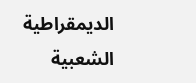الديمقراطية الشعبية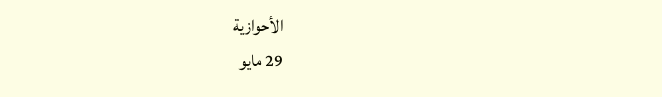الأحوازية
29 مايو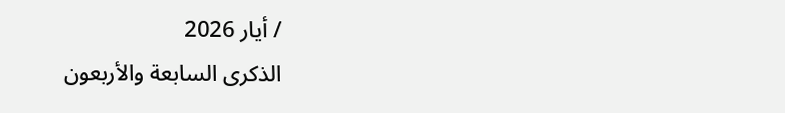/ أيار 2026
الذكرى السابعة والأربعون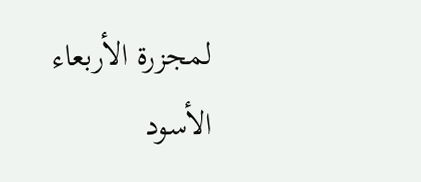لمجزرة الأربعاء الأسود